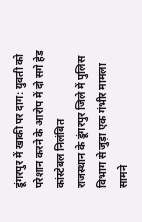डूंगरपुर में खाकी पर दाग: युवती को परेशान करने के आरोप में दो सगे हेड कांस्टेबल निलंबित
राजस्थान के डूंगरपुर जिले में पुलिस विभाग से जुड़ा एक गंभीर मामला सामने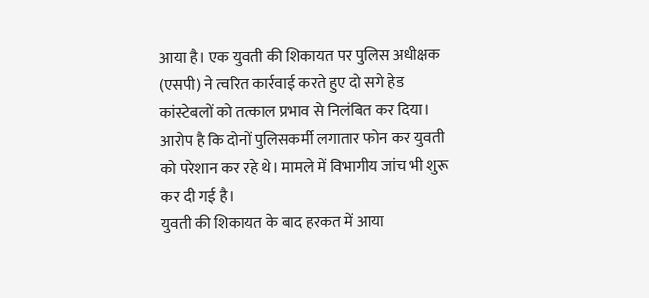आया है। एक युवती की शिकायत पर पुलिस अधीक्षक (एसपी) ने त्वरित कार्रवाई करते हुए दो सगे हेड कांस्टेबलों को तत्काल प्रभाव से निलंबित कर दिया। आरोप है कि दोनों पुलिसकर्मी लगातार फोन कर युवती को परेशान कर रहे थे। मामले में विभागीय जांच भी शुरू कर दी गई है।
युवती की शिकायत के बाद हरकत में आया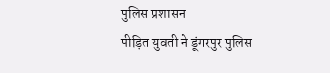पुलिस प्रशासन
पीड़ित युवती ने डूंगरपुर पुलिस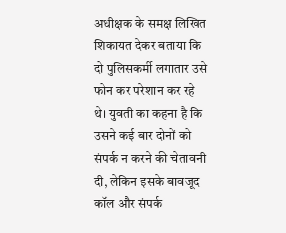अधीक्षक के समक्ष लिखित शिकायत देकर बताया कि दो पुलिसकर्मी लगातार उसे फोन कर परेशान कर रहे थे। युवती का कहना है कि उसने कई बार दोनों को संपर्क न करने की चेतावनी दी, लेकिन इसके बावजूद कॉल और संपर्क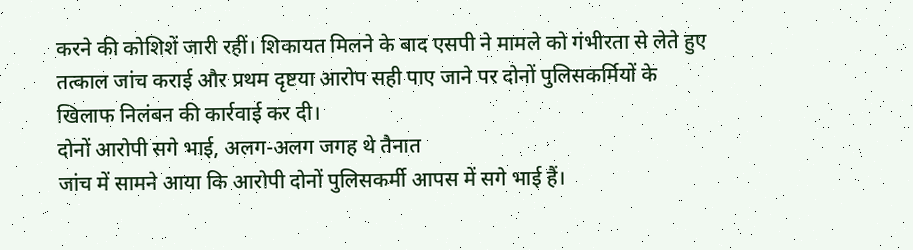करने की कोशिशें जारी रहीं। शिकायत मिलने के बाद एसपी ने मामले को गंभीरता से लेते हुए तत्काल जांच कराई और प्रथम दृष्टया आरोप सही पाए जाने पर दोनों पुलिसकर्मियों के खिलाफ निलंबन की कार्रवाई कर दी।
दोनों आरोपी सगे भाई, अलग-अलग जगह थे तैनात
जांच में सामने आया कि आरोपी दोनों पुलिसकर्मी आपस में सगे भाई हैं।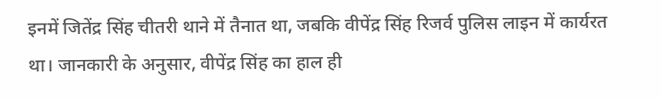इनमें जितेंद्र सिंह चीतरी थाने में तैनात था, जबकि वीपेंद्र सिंह रिजर्व पुलिस लाइन में कार्यरत था। जानकारी के अनुसार, वीपेंद्र सिंह का हाल ही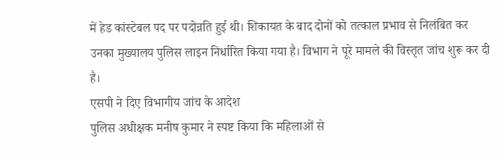में हेड कांस्टेबल पद पर पदोन्नति हुई थी। शिकायत के बाद दोनों को तत्काल प्रभाव से निलंबित कर उनका मुख्यालय पुलिस लाइन निर्धारित किया गया है। विभाग ने पूरे मामले की विस्तृत जांच शुरू कर दी है।
एसपी ने दिए विभागीय जांच के आदेश
पुलिस अधीक्षक मनीष कुमार ने स्पष्ट किया कि महिलाओं से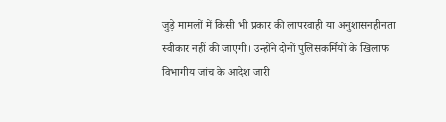जुड़े मामलों में किसी भी प्रकार की लापरवाही या अनुशासनहीनता स्वीकार नहीं की जाएगी। उन्होंने दोनों पुलिसकर्मियों के खिलाफ विभागीय जांच के आदेश जारी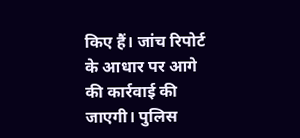किए हैं। जांच रिपोर्ट के आधार पर आगे की कार्रवाई की जाएगी। पुलिस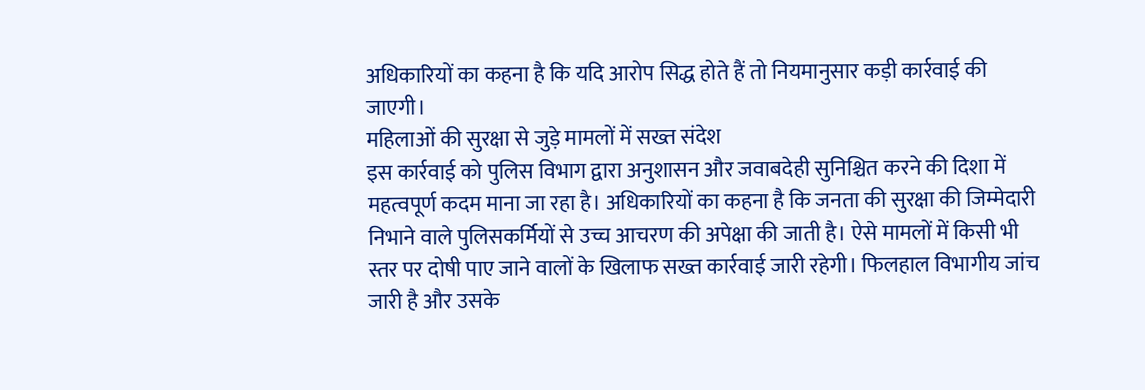अधिकारियों का कहना है कि यदि आरोप सिद्ध होते हैं तो नियमानुसार कड़ी कार्रवाई की जाएगी।
महिलाओं की सुरक्षा से जुड़े मामलों में सख्त संदेश
इस कार्रवाई को पुलिस विभाग द्वारा अनुशासन और जवाबदेही सुनिश्चित करने की दिशा में महत्वपूर्ण कदम माना जा रहा है। अधिकारियों का कहना है कि जनता की सुरक्षा की जिम्मेदारी निभाने वाले पुलिसकर्मियों से उच्च आचरण की अपेक्षा की जाती है। ऐसे मामलों में किसी भी स्तर पर दोषी पाए जाने वालों के खिलाफ सख्त कार्रवाई जारी रहेगी। फिलहाल विभागीय जांच जारी है और उसके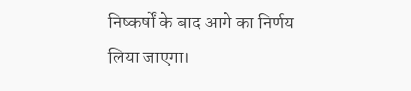निष्कर्षों के बाद आगे का निर्णय लिया जाएगा।